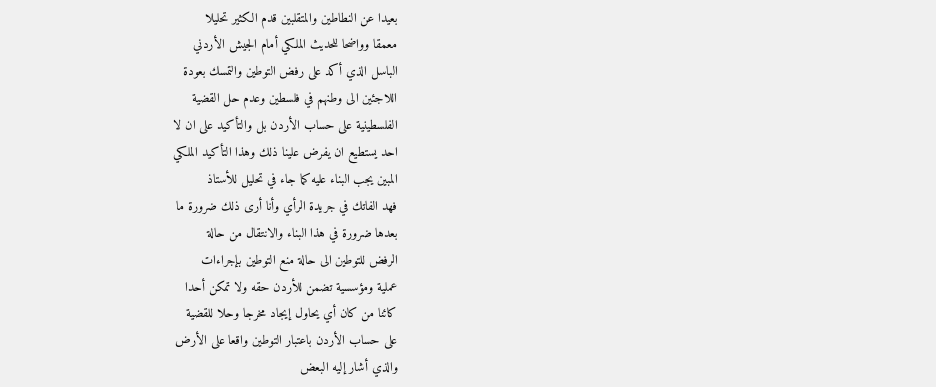بعيدا عن النطاطين والمتقلبين قدم الكثير تحليلا
معمقا وواضحا للحديث الملكي أمام الجيش الأردني
الباسل الذي أكد على رفض التوطين والتمسك بعودة
اللاجئين الى وطنهم في فلسطين وعدم حل القضية
الفلسطينية على حساب الأردن بل والتأكيد على ان لا
احد يستطيع ان يفرض علينا ذلك وهذا التأكيد الملكي
المبين يجب البناء عليه كما جاء في تحليل للأستاذ
فهد الفاتك في جريدة الرأي وأنا أرى ذلك ضرورة ما
بعدها ضرورة في هذا البناء والانتقال من حالة
الرفض للتوطين الى حالة منع التوطين بإجراءات
عملية ومؤسسية تضمن للأردن حقه ولا تمكن أحدا
كائنا من كان أي يحاول إيجاد مخرجا وحلا للقضية
على حساب الأردن باعتبار التوطين واقعا على الأرض
والذي أشار إليه البعض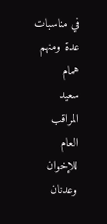في مناسبات عدة ومنهم همام
سعيد المراقب العام للإخوان وعدنان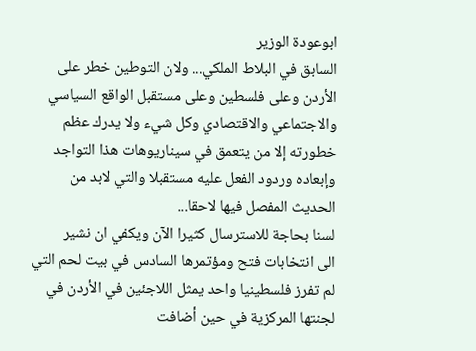ابوعودة الوزير
السابق في البلاط الملكي... ولان التوطين خطر على
الأردن وعلى فلسطين وعلى مستقبل الواقع السياسي
والاجتماعي والاقتصادي وكل شيء ولا يدرك عظم
خطورته إلا من يتعمق في سيناريوهات هذا التواجد
وإبعاده وردود الفعل عليه مستقبلا والتي لابد من
الحديث المفصل فيها لاحقا...
لسنا بحاجة للاسترسال كثيرا الآن ويكفي ان نشير
الى انتخابات فتح ومؤتمرها السادس في بيت لحم التي
لم تفرز فلسطينيا واحد يمثل اللاجئين في الأردن في
لجنتها المركزية في حين أضافت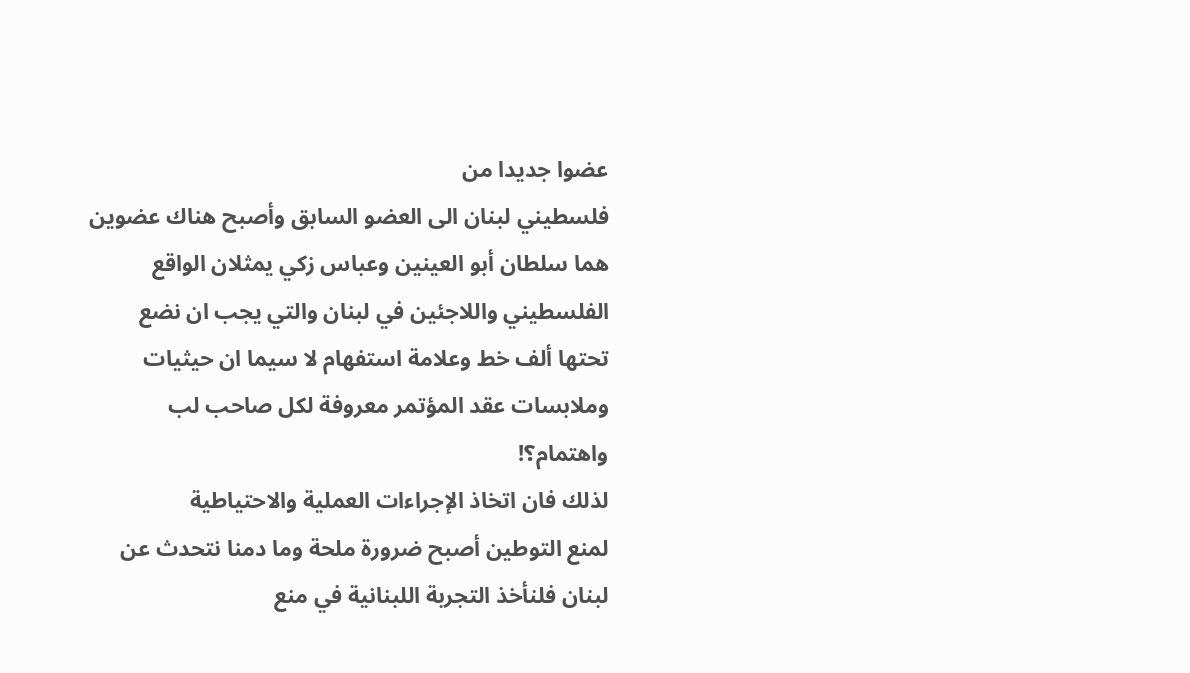عضوا جديدا من
فلسطيني لبنان الى العضو السابق وأصبح هناك عضوين
هما سلطان أبو العينين وعباس زكي يمثلان الواقع
الفلسطيني واللاجئين في لبنان والتي يجب ان نضع
تحتها ألف خط وعلامة استفهام لا سيما ان حيثيات
وملابسات عقد المؤتمر معروفة لكل صاحب لب
واهتمام؟!
لذلك فان اتخاذ الإجراءات العملية والاحتياطية
لمنع التوطين أصبح ضرورة ملحة وما دمنا نتحدث عن
لبنان فلنأخذ التجربة اللبنانية في منع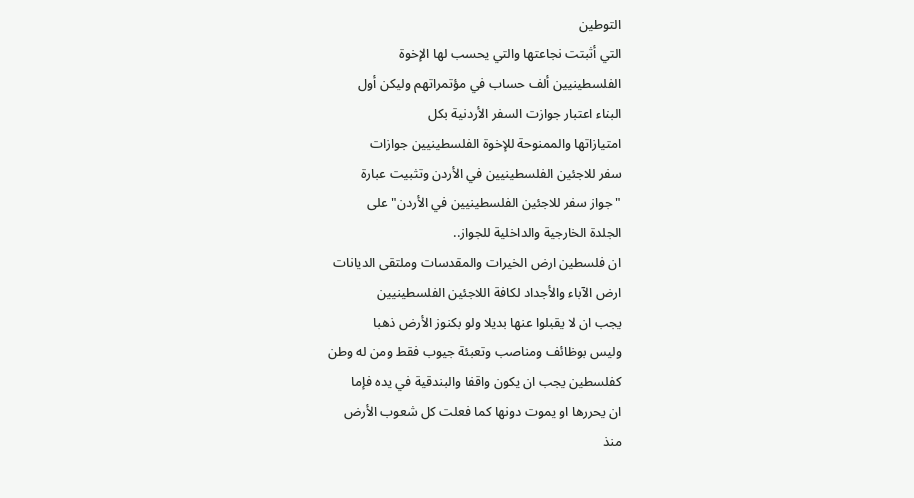التوطين
التي أثبتت نجاعتها والتي يحسب لها الإخوة
الفلسطينيين ألف حساب في مؤتمراتهم وليكن أول
البناء اعتبار جوازت السفر الأردنية بكل
امتيازاتها والممنوحة للإخوة الفلسطينيين جوازات
سفر للاجئين الفلسطينيين في الأردن وتثبيت عبارة
"جواز سفر للاجئين الفلسطينيين في الأردن" على
الجلدة الخارجية والداخلية للجواز..
ان فلسطين ارض الخيرات والمقدسات وملتقى الديانات
ارض الآباء والأجداد لكافة اللاجئين الفلسطينيين
يجب ان لا يقبلوا عنها بديلا ولو بكنوز الأرض ذهبا
وليس بوظائف ومناصب وتعبئة جيوب فقط ومن له وطن
كفلسطين يجب ان يكون واقفا والبندقية في يده فإما
ان يحررها او يموت دونها كما فعلت كل شعوب الأرض
منذ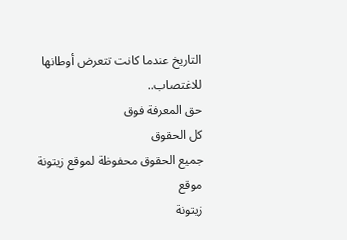التاريخ عندما كانت تتعرض أوطانها للاغتصاب..
حق المعرفة فوق
كل الحقوق
جميع الحقوق محفوظة لموقع زيتونة
موقع
زيتونة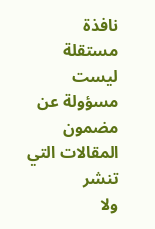نافذة مستقلة ليست مسؤولة عن مضمون المقالات التي
تنشر
ولا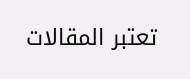تعتبر المقالات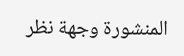المنشورة وجهة نظر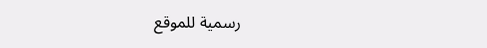رسمية للموقع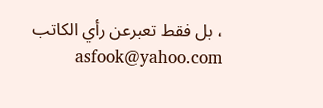، بل فقط تعبرعن رأي الكاتب asfook@yahoo.com